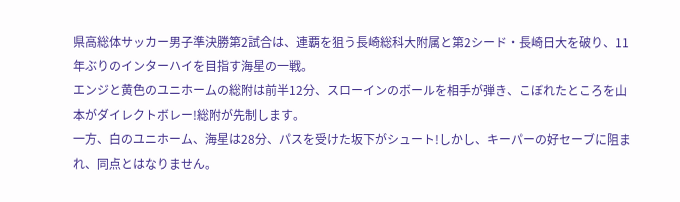県高総体サッカー男子準決勝第2試合は、連覇を狙う長崎総科大附属と第2シード・長崎日大を破り、11年ぶりのインターハイを目指す海星の一戦。
エンジと黄色のユニホームの総附は前半12分、スローインのボールを相手が弾き、こぼれたところを山本がダイレクトボレー!総附が先制します。
一方、白のユニホーム、海星は28分、パスを受けた坂下がシュート!しかし、キーパーの好セーブに阻まれ、同点とはなりません。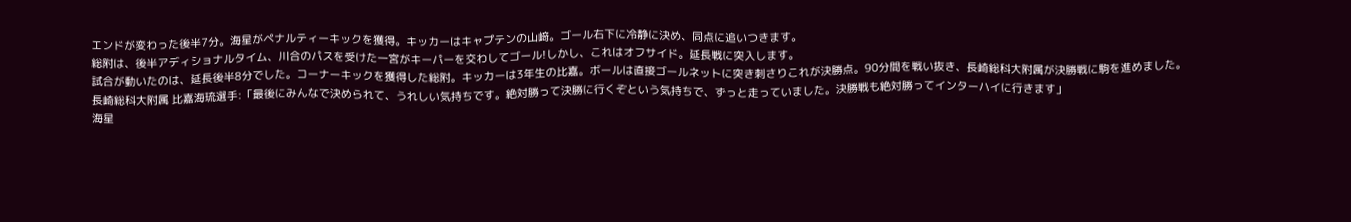エンドが変わった後半7分。海星がペナルティーキックを獲得。キッカーはキャプテンの山﨑。ゴール右下に冷静に決め、同点に追いつきます。
総附は、後半アディショナルタイム、川合のパスを受けた一宮がキーパーを交わしてゴール!しかし、これはオフサイド。延長戦に突入します。
試合が動いたのは、延長後半8分でした。コーナーキックを獲得した総附。キッカーは3年生の比嘉。ボールは直接ゴールネットに突き刺さりこれが決勝点。90分間を戦い抜き、長崎総科大附属が決勝戦に駒を進めました。
長崎総科大附属 比嘉海琉選手:「最後にみんなで決められて、うれしい気持ちです。絶対勝って決勝に行くぞという気持ちで、ずっと走っていました。決勝戦も絶対勝ってインターハイに行きます」
海星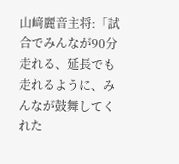山﨑麗音主将:「試合でみんなが90分走れる、延長でも走れるように、みんなが鼓舞してくれた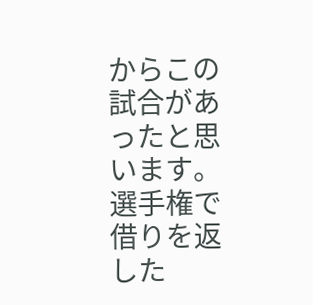からこの試合があったと思います。選手権で借りを返した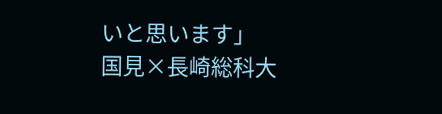いと思います」
国見×長崎総科大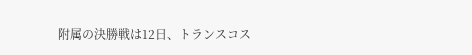附属の決勝戦は12日、トランスコス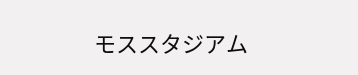モススタジアム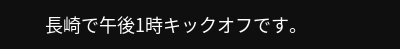長崎で午後1時キックオフです。